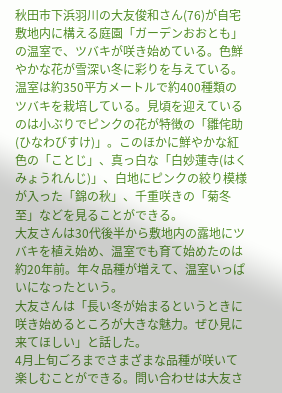秋田市下浜羽川の大友俊和さん(76)が自宅敷地内に構える庭園「ガーデンおおとも」の温室で、ツバキが咲き始めている。色鮮やかな花が雪深い冬に彩りを与えている。
温室は約350平方メートルで約400種類のツバキを栽培している。見頃を迎えているのは小ぶりでピンクの花が特徴の「雛侘助(ひなわびすけ)」。このほかに鮮やかな紅色の「ことじ」、真っ白な「白妙蓮寺(はくみょうれんじ)」、白地にピンクの絞り模様が入った「錦の秋」、千重咲きの「菊冬至」などを見ることができる。
大友さんは30代後半から敷地内の露地にツバキを植え始め、温室でも育て始めたのは約20年前。年々品種が増えて、温室いっぱいになったという。
大友さんは「長い冬が始まるというときに咲き始めるところが大きな魅力。ぜひ見に来てほしい」と話した。
4月上旬ごろまでさまざまな品種が咲いて楽しむことができる。問い合わせは大友さ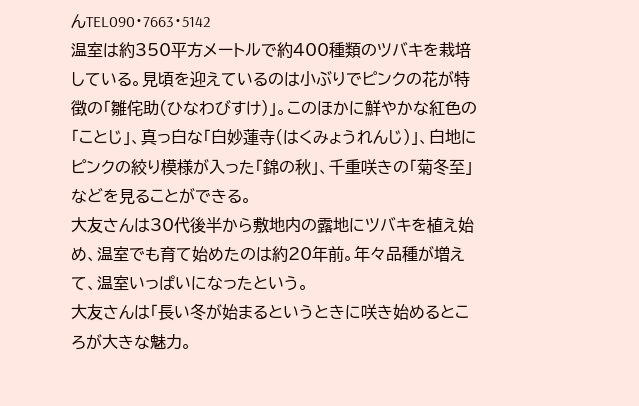んTEL090・7663・5142
温室は約350平方メートルで約400種類のツバキを栽培している。見頃を迎えているのは小ぶりでピンクの花が特徴の「雛侘助(ひなわびすけ)」。このほかに鮮やかな紅色の「ことじ」、真っ白な「白妙蓮寺(はくみょうれんじ)」、白地にピンクの絞り模様が入った「錦の秋」、千重咲きの「菊冬至」などを見ることができる。
大友さんは30代後半から敷地内の露地にツバキを植え始め、温室でも育て始めたのは約20年前。年々品種が増えて、温室いっぱいになったという。
大友さんは「長い冬が始まるというときに咲き始めるところが大きな魅力。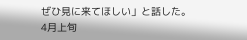ぜひ見に来てほしい」と話した。
4月上旬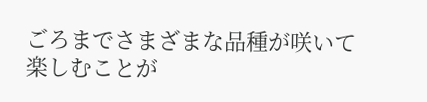ごろまでさまざまな品種が咲いて楽しむことが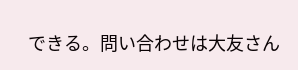できる。問い合わせは大友さん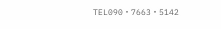TEL090・7663・5142